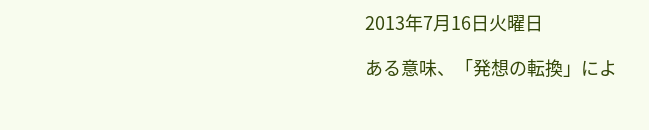2013年7月16日火曜日

ある意味、「発想の転換」によ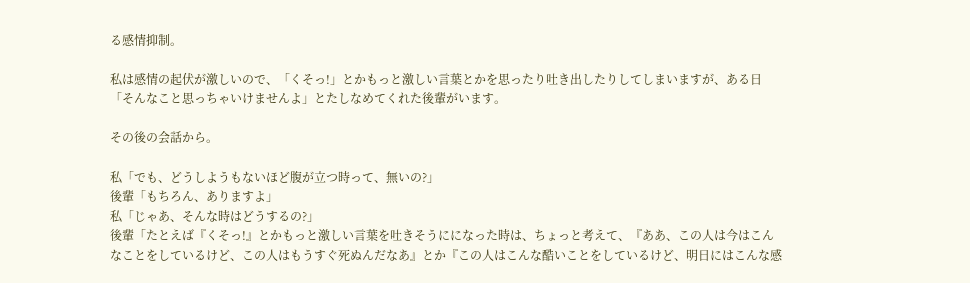る感情抑制。

私は感情の起伏が激しいので、「くそっ!」とかもっと激しい言葉とかを思ったり吐き出したりしてしまいますが、ある日「そんなこと思っちゃいけませんよ」とたしなめてくれた後輩がいます。

その後の会話から。

私「でも、どうしようもないほど腹が立つ時って、無いの?」
後輩「もちろん、ありますよ」
私「じゃあ、そんな時はどうするの?」
後輩「たとえば『くそっ!』とかもっと激しい言葉を吐きそうにになった時は、ちょっと考えて、『ああ、この人は今はこんなことをしているけど、この人はもうすぐ死ぬんだなあ』とか『この人はこんな酷いことをしているけど、明日にはこんな感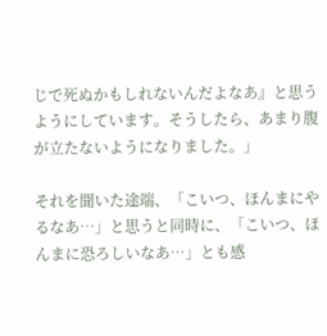じで死ぬかもしれないんだよなあ』と思うようにしています。そうしたら、あまり腹が立たないようになりました。」

それを聞いた途端、「こいつ、ほんまにやるなあ…」と思うと同時に、「こいつ、ほんまに恐ろしいなあ…」とも感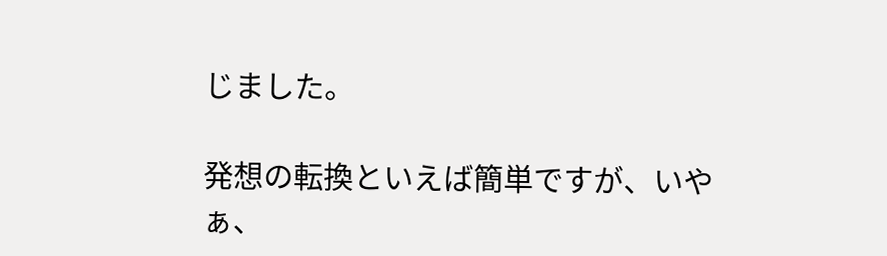じました。

発想の転換といえば簡単ですが、いやぁ、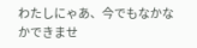わたしにゃあ、今でもなかなかできませ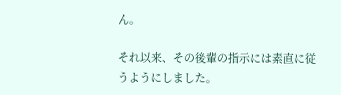ん。

それ以来、その後輩の指示には素直に従うようにしました。